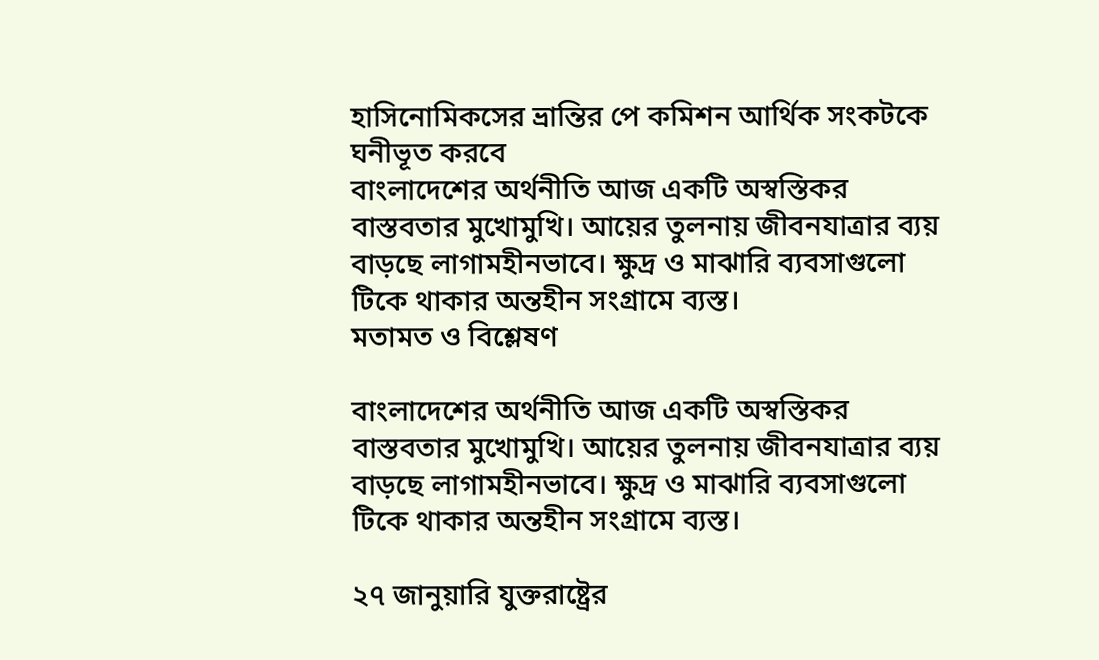হাসিনোমিকসের ভ্রান্তির পে কমিশন আর্থিক সংকটকে ঘনীভূত করবে
বাংলাদেশের অর্থনীতি আজ একটি অস্বস্তিকর বাস্তবতার মুখোমুখি। আয়ের তুলনায় জীবনযাত্রার ব্যয় বাড়ছে লাগামহীনভাবে। ক্ষুদ্র ও মাঝারি ব্যবসাগুলো টিকে থাকার অন্তহীন সংগ্রামে ব্যস্ত।
মতামত ও বিশ্লেষণ

বাংলাদেশের অর্থনীতি আজ একটি অস্বস্তিকর বাস্তবতার মুখোমুখি। আয়ের তুলনায় জীবনযাত্রার ব্যয় বাড়ছে লাগামহীনভাবে। ক্ষুদ্র ও মাঝারি ব্যবসাগুলো টিকে থাকার অন্তহীন সংগ্রামে ব্যস্ত।

২৭ জানুয়ারি যুক্তরাষ্ট্রের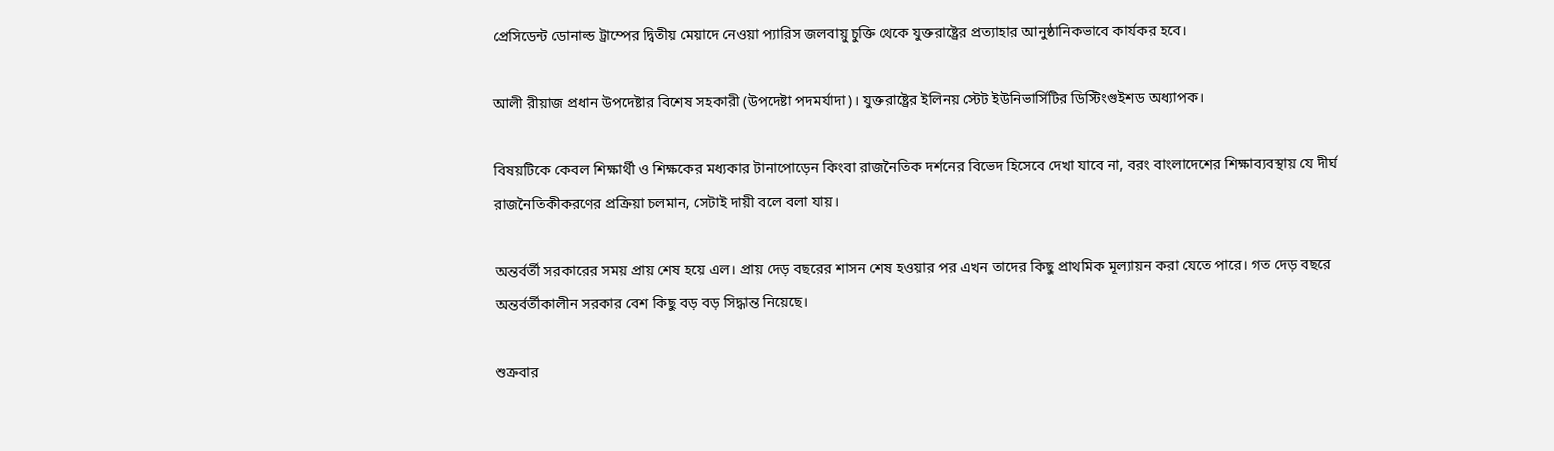প্রেসিডেন্ট ডোনাল্ড ট্রাম্পের দ্বিতীয় মেয়াদে নেওয়া প্যারিস জলবায়ু চুক্তি থেকে যুক্তরাষ্ট্রের প্রত্যাহার আনুষ্ঠানিকভাবে কার্যকর হবে।

আলী রীয়াজ প্রধান উপদেষ্টার বিশেষ সহকারী (উপদেষ্টা পদমর্যাদা)। যুক্তরাষ্ট্রের ইলিনয় স্টেট ইউনিভার্সিটির ডিস্টিংগুইশড অধ্যাপক।

বিষয়টিকে কেবল শিক্ষার্থী ও শিক্ষকের মধ্যকার টানাপোড়েন কিংবা রাজনৈতিক দর্শনের বিভেদ হিসেবে দেখা যাবে না, বরং বাংলাদেশের শিক্ষাব্যবস্থায় যে দীর্ঘ রাজনৈতিকীকরণের প্রক্রিয়া চলমান, সেটাই দায়ী বলে বলা যায়।

অন্তর্বর্তী সরকারের সময় প্রায় শেষ হয়ে এল। প্রায় দেড় বছরের শাসন শেষ হওয়ার পর এখন তাদের কিছু প্রাথমিক মূল্যায়ন করা যেতে পারে। গত দেড় বছরে অন্তর্বর্তীকালীন সরকার বেশ কিছু বড় বড় সিদ্ধান্ত নিয়েছে।

শুক্রবার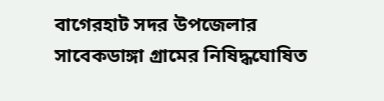বাগেরহাট সদর উপজেলার সাবেকডাঙ্গা গ্রামের নিষিদ্ধঘোষিত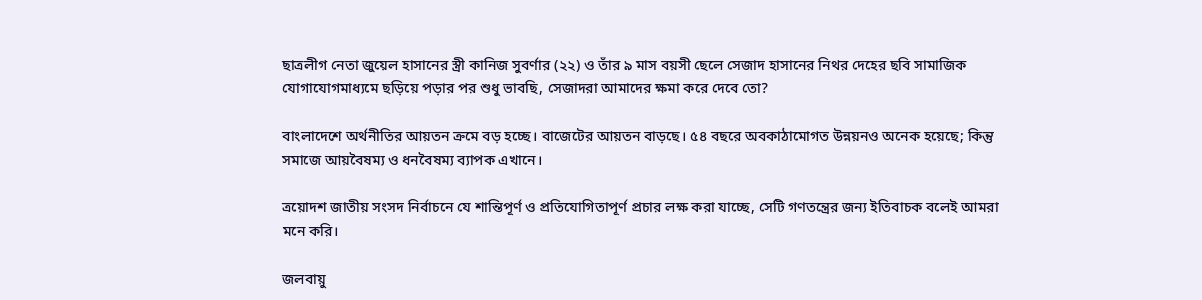ছাত্রলীগ নেতা জুয়েল হাসানের স্ত্রী কানিজ সুবর্ণার (২২) ও তাঁর ৯ মাস বয়সী ছেলে সেজাদ হাসানের নিথর দেহের ছবি সামাজিক যোগাযোগমাধ্যমে ছড়িয়ে পড়ার পর শুধু ভাবছি, সেজাদরা আমাদের ক্ষমা করে দেবে তো?

বাংলাদেশে অর্থনীতির আয়তন ক্রমে বড় হচ্ছে। বাজেটের আয়তন বাড়ছে। ৫৪ বছরে অবকাঠামোগত উন্নয়নও অনেক হয়েছে; কিন্তু সমাজে আয়বৈষম্য ও ধনবৈষম্য ব্যাপক এখানে।

ত্রয়োদশ জাতীয় সংসদ নির্বাচনে যে শান্তিপূর্ণ ও প্রতিযোগিতাপূর্ণ প্রচার লক্ষ করা যাচ্ছে, সেটি গণতন্ত্রের জন্য ইতিবাচক বলেই আমরা মনে করি।

জলবায়ু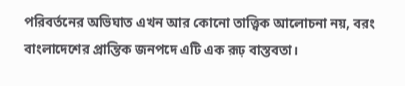পরিবর্তনের অভিঘাত এখন আর কোনো তাত্ত্বিক আলোচনা নয়, বরং বাংলাদেশের প্রান্তিক জনপদে এটি এক রূঢ় বাস্তবতা।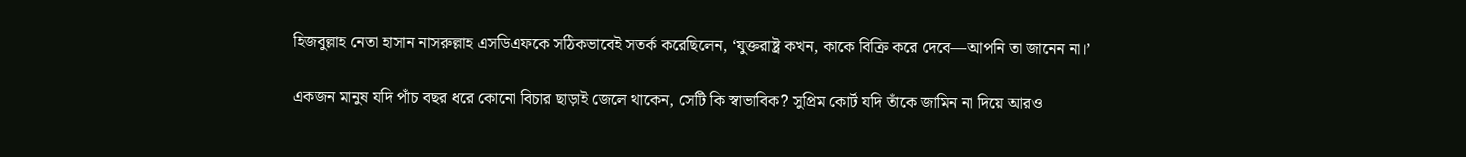হিজবুল্লাহ নেতা হাসান নাসরুল্লাহ এসডিএফকে সঠিকভাবেই সতর্ক করেছিলেন, ‘যুক্তরাষ্ট্র কখন, কাকে বিক্রি করে দেবে—আপনি তা জানেন না।’

একজন মানুষ যদি পাঁচ বছর ধরে কোনো বিচার ছাড়াই জেলে থাকেন, সেটি কি স্বাভাবিক? সুপ্রিম কোর্ট যদি তাঁকে জামিন না দিয়ে আরও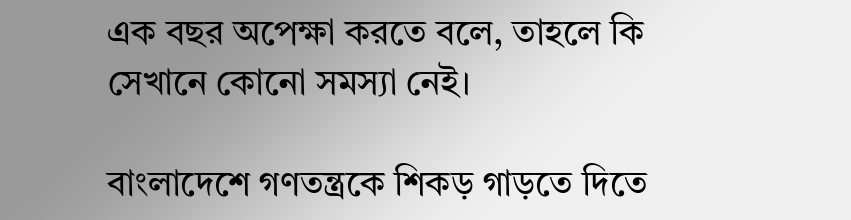এক বছর অপেক্ষা করতে বলে, তাহলে কি সেখানে কোনো সমস্যা নেই।

বাংলাদেশে গণতন্ত্রকে শিকড় গাড়তে দিতে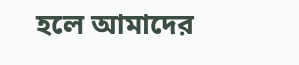হলে আমাদের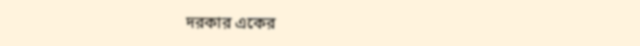দরকার একের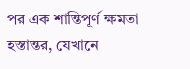পর এক শান্তিপূর্ণ ক্ষমতা হস্তান্তর, যেখানে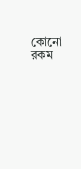কোনো রকম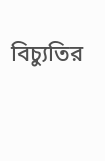বিচ্যুতির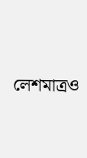লেশমাত্রও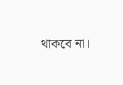থাকবে না।